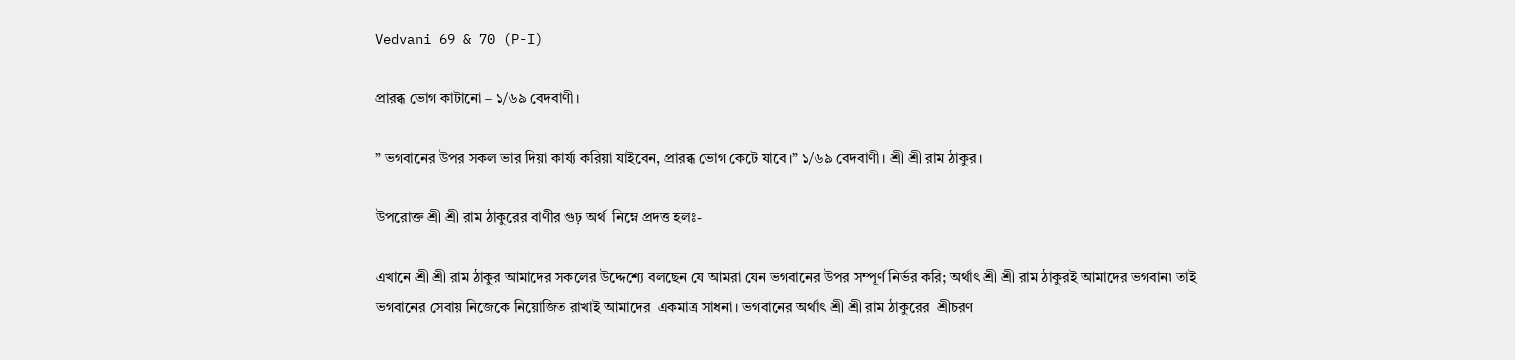Vedvani 69 & 70 (P-I)

প্রারব্ধ ভোগ কাটানো – ১/৬৯ বেদবাণী।

” ভগবানের উপর সকল ভার দিয়া কার্য্য করিয়া যাইবেন, প্রারব্ধ ভোগ কেটে যাবে।” ১/৬৯ বেদবাণী। শ্রী শ্রী রাম ঠাকুর।

উপরোক্ত শ্রী শ্রী রাম ঠাকুরের বাণীর গুঢ় অর্থ  নিম্নে প্রদত্ত হলঃ-

এখানে শ্রী শ্রী রাম ঠাকুর আমাদের সকলের উদ্দেশ্যে বলছেন যে আমরা যেন ভগবানের উপর সম্পূর্ণ নির্ভর করি; অর্থাৎ শ্রী শ্রী রাম ঠাকুরই আমাদের ভগবান৷ তাই ভগবানের সেবায় নিজেকে নিয়োজিত রাখাই আমাদের  একমাত্র সাধনা। ভগবানের অর্থাৎ শ্রী শ্রী রাম ঠাকুরের  শ্রীচরণ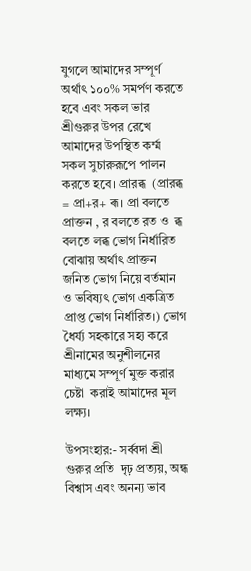যুগলে আমাদের সম্পূর্ণ অর্থাৎ ১০০% সমর্পণ করতে হবে এবং সকল ভার শ্রীগুরুর উপর রেখে আমাদের উপস্থিত কর্ম্ম সকল সুচারুরূপে পালন করতে হবে। প্রারব্ধ  (প্রারব্ধ = প্রা+র+ ৰূ। প্ৰা বলতে প্রাক্তন , র বলতে রত ও  ব্ধ বলতে লব্ধ ভোগ নির্ধারিত বোঝায় অর্থাৎ প্রাক্তন জনিত ভোগ নিয়ে বর্তমান ও ভবিষ্যৎ ভোগ একত্রিত প্রাপ্ত ভোগ নির্ধারিত।) ভোগ ধৈর্য্য সহকারে সহ্য করে শ্রীনামের অনুশীলনের মাধ্যমে সম্পূর্ণ মুক্ত করার চেষ্টা  করাই আমাদের মূল লক্ষ্য।

উপসংহার:- সর্ব্বদা শ্রী গুরুর প্রতি  দৃঢ় প্রত্যয়, অন্ধ বিশ্বাস এবং অনন্য ভাব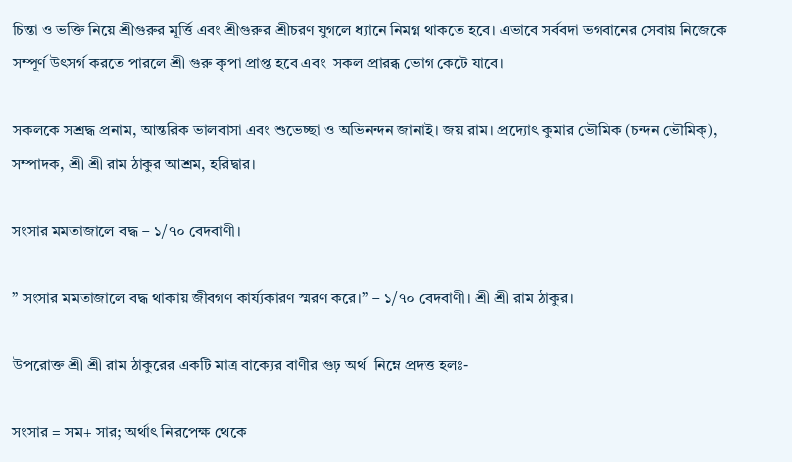চিন্তা ও ভক্তি নিয়ে শ্রীগুরুর মূর্ত্তি এবং শ্রীগুরুর শ্রীচরণ যুগলে ধ্যানে নিমগ্ন থাকতে হবে। এভাবে সর্ববদা ভগবানের সেবায় নিজেকে সম্পূর্ণ উৎসর্গ করতে পারলে শ্রী গুরু কৃপা প্রাপ্ত হবে এবং  সকল প্রারব্ধ ভোগ কেটে যাবে।

সকলকে সশ্রদ্ধ প্রনাম, আন্তরিক ভালবাসা এবং শুভেচ্ছা ও অভিনন্দন জানাই। জয় রাম। প্রদ্যোৎ কুমার ভৌমিক (চন্দন ভৌমিক্), সম্পাদক, শ্রী শ্রী রাম ঠাকুর আশ্রম, হরিদ্বার।

সংসার মমতাজালে বদ্ধ – ১/৭০ বেদবাণী।

” সংসার মমতাজালে বদ্ধ থাকায় জীবগণ কার্য্যকারণ স্মরণ করে।” – ১/৭০ বেদবাণী। শ্রী শ্রী রাম ঠাকুর।

উপরোক্ত শ্রী শ্রী রাম ঠাকুরের একটি মাত্র বাক্যের বাণীর গুঢ় অর্থ  নিম্নে প্রদত্ত হলঃ-

সংসার = সম+ সার; অর্থাৎ নিরপেক্ষ থেকে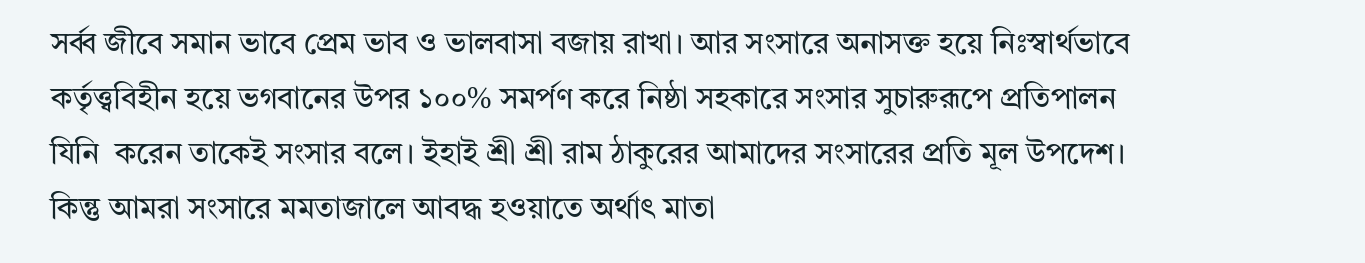সর্ব্ব জীবে সমান ভাবে প্রেম ভাব ও ভালবাসা বজায় রাখা। আর সংসারে অনাসক্ত হয়ে নিঃস্বার্থভাবে কর্তৃত্ত্ববিহীন হয়ে ভগবানের উপর ১০০% সমর্পণ করে নিষ্ঠা সহকারে সংসার সুচারুরূপে প্রতিপালন যিনি  করেন তাকেই সংসার বলে। ইহাই শ্রী শ্রী রাম ঠাকুরের আমাদের সংসারের প্রতি মূল উপদেশ। কিন্তু আমরা সংসারে মমতাজালে আবদ্ধ হওয়াতে অর্থাৎ মাতা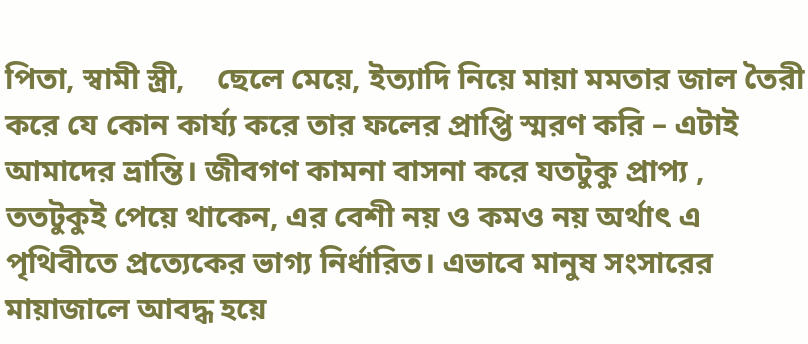পিতা, স্বামী স্ত্রী,    ছেলে মেয়ে, ইত্যাদি নিয়ে মায়া মমতার জাল তৈরী করে যে কোন কার্য্য করে তার ফলের প্রাপ্তি স্মরণ করি – এটাই আমাদের ভ্রান্তি। জীবগণ কামনা বাসনা করে যতটুকু প্রাপ্য , ততটুকুই পেয়ে থাকেন, এর বেশী নয় ও কমও নয় অর্থাৎ এ পৃথিবীতে প্রত্যেকের ভাগ্য নির্ধারিত। এভাবে মানুষ সংসারের মায়াজালে আবদ্ধ হয়ে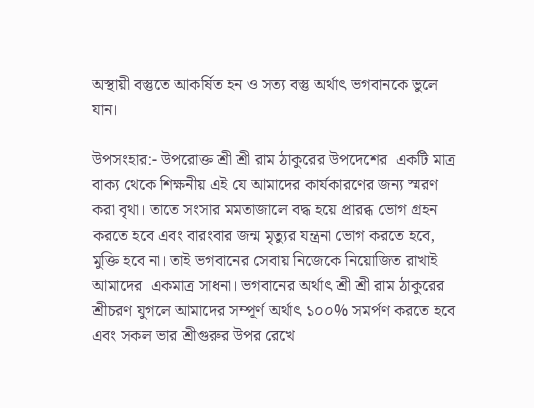অস্থায়ী বস্তুতে আকর্ষিত হন ও সত্য বস্তু অর্থাৎ ভগবানকে ভুলে যান।

উপসংহার:- উপরোক্ত শ্রী শ্রী রাম ঠাকুরের উপদেশের  একটি মাত্র বাক্য থেকে শিক্ষনীয় এই যে আমাদের কার্যকারণের জন্য স্মরণ করা বৃথা। তাতে সংসার মমতাজালে বদ্ধ হয়ে প্রারব্ধ ভোগ গ্রহন করতে হবে এবং বারংবার জন্ম মৃত্যুর যন্ত্রনা ভোগ করতে হবে, মুক্তি হবে না। তাই ভগবানের সেবায় নিজেকে নিয়োজিত রাখাই আমাদের  একমাত্র সাধনা। ভগবানের অর্থাৎ শ্রী শ্রী রাম ঠাকুরের  শ্রীচরণ যুগলে আমাদের সম্পূর্ণ অর্থাৎ ১০০% সমর্পণ করতে হবে এবং সকল ভার শ্রীগুরুর উপর রেখে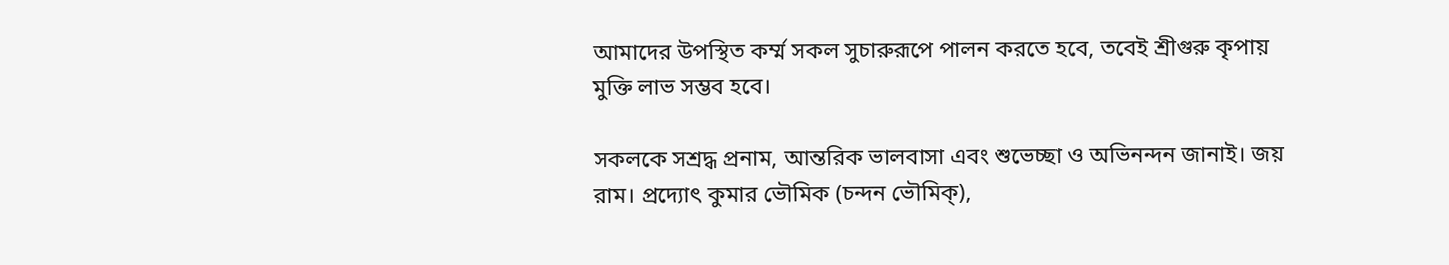আমাদের উপস্থিত কর্ম্ম সকল সুচারুরূপে পালন করতে হবে, তবেই শ্রীগুরু কৃপায় মুক্তি লাভ সম্ভব হবে।

সকলকে সশ্রদ্ধ প্রনাম, আন্তরিক ভালবাসা এবং শুভেচ্ছা ও অভিনন্দন জানাই। জয় রাম। প্রদ্যোৎ কুমার ভৌমিক (চন্দন ভৌমিক্),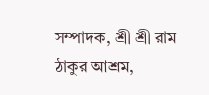সম্পাদক, শ্রী শ্রী রাম ঠাকুর আশ্রম,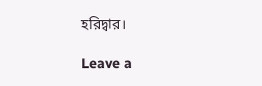হরিদ্বার।

Leave a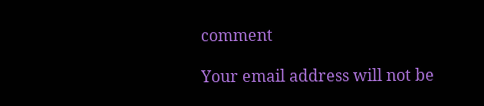comment

Your email address will not be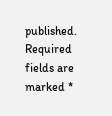published. Required fields are marked *